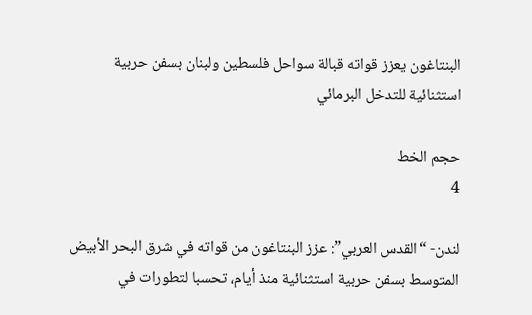البنتاغون يعزز قواته قبالة سواحل فلسطين ولبنان بسفن حربية استثنائية للتدخل البرمائي

حجم الخط
4

لندن- “القدس العربي”: عزز البنتاغون من قواته في شرق البحر الأبيض المتوسط بسفن حربية استثنائية منذ أيام، تحسبا لتطورات في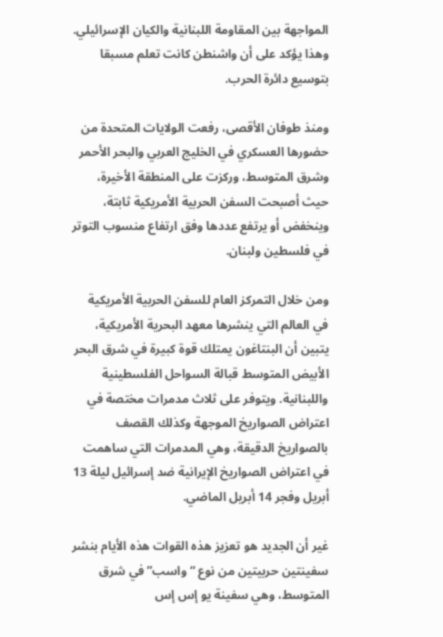المواجهة بين المقاومة اللبنانية والكيان الإسرائيلي. وهذا يؤكد على أن واشنطن كانت تعلم مسبقا بتوسيع دائرة الحرب.

ومنذ طوفان الأقصى، رفعت الولايات المتحدة من حضورها العسكري في الخليج العربي والبحر الأحمر وشرق المتوسط، وركزت على المنطقة الأخيرة، حيث أصبحت السفن الحربية الأمريكية ثابتة، وينخفض أو يرتفع عددها وفق ارتفاع منسوب التوتر في فلسطين ولبنان.

ومن خلال التمركز العام للسفن الحربية الأمريكية في العالم التي ينشرها معهد البحرية الأمريكية، يتبين أن البنتاغون يمتلك قوة كبيرة في شرق البحر الأبيض المتوسط قبالة السواحل الفلسطينية واللبنانية. ويتوفر على ثلاث مدمرات مختصة في اعتراض الصواريخ الموجهة وكذلك القصف بالصواريخ الدقيقة، وهي المدمرات التي ساهمت في اعتراض الصواريخ الإيرانية ضد إسرائيل ليلة 13 أبريل وفجر 14 أبريل الماضي.

غير أن الجديد هو تعزيز هذه القوات هذه الأيام بنشر سفينتين حربيتين من نوع “واسب” في شرق المتوسط، وهي سفينة يو إس إس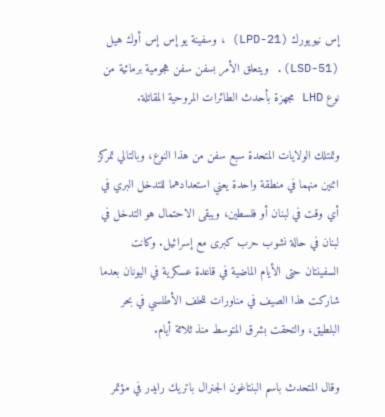إس نيويورك (LPD-21) ، وسفينة يو إس إس أوك هيل (LSD-51). ويتعلق الأمر بسفن سفن هجومية برمائية من نوع LHD مجهزة بأحدث الطائرات المروحية المقاتلة.

وتمتلك الولايات المتحدة سبع سفن من هذا النوع، وبالتالي تمركز اثنين منهما في منطقة واحدة يعني استعدادهما للتدخل البري في أي وقت في لبنان أو فلسطين، ويبقى الاحتمال هو التدخل في لبنان في حالة نشوب حرب كبرى مع إسرائيل. وكانت السفينتان حتى الأيام الماضية في قاعدة عسكرية في اليونان بعدما شاركت هذا الصيف في مناورات للحلف الأطلسي في بحر البلطيق، والتحقت بشرق المتوسط منذ ثلاثة أيام.

وقال المتحدث باسم البنتاغون الجنرال باتريك رايدر في مؤتمر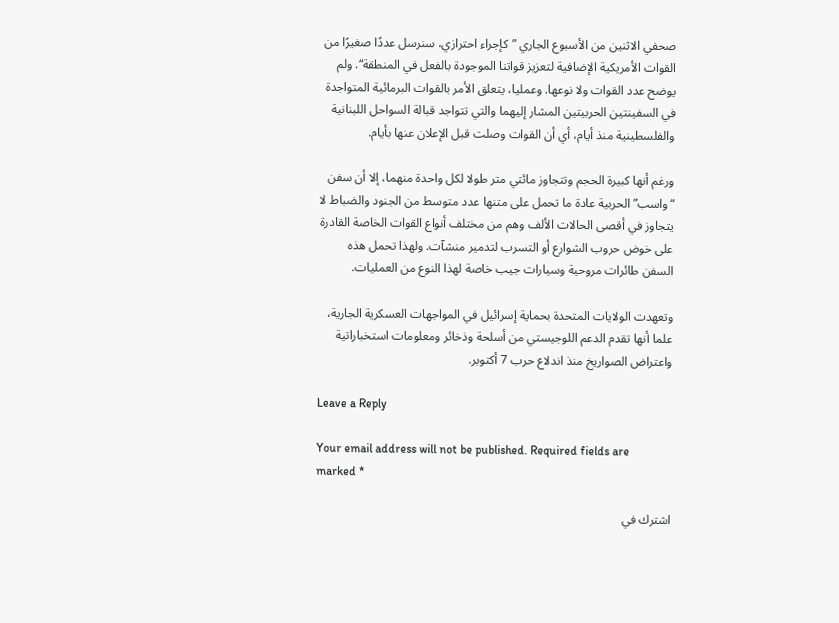صحفي الاثنين من الأسبوع الجاري ”كإجراء احترازي، سنرسل عددًا صغيرًا من القوات الأمريكية الإضافية لتعزيز قواتنا الموجودة بالفعل في المنطقة“. ولم يوضح عدد القوات ولا نوعها. وعمليا، يتعلق الأمر بالقوات البرمائية المتواجدة في السفينتين الحربيتين المشار إليهما والتي تتواجد قبالة السواحل اللبنانية والفلسطينية منذ أيام، أي أن القوات وصلت قبل الإعلان عنها بأيام.

ورغم أنها كبيرة الحجم وتتجاوز مائتي متر طولا لكل واحدة منهما، إلا أن سفن “واسب” الحربية عادة ما تحمل على متنها عدد متوسط من الجنود والضباط لا يتجاوز في أقصى الحالات الألف وهم من مختلف أنواع القوات الخاصة القادرة على خوض حروب الشوارع أو التسرب لتدمير منشآت. ولهذا تحمل هذه السفن طائرات مروحية وسيارات جيب خاصة لهذا النوع من العمليات.

وتعهدت الولايات المتحدة بحماية إسرائيل في المواجهات العسكرية الجارية، علما أنها تقدم الدعم اللوجيستي من أسلحة وذخائر ومعلومات استخباراتية واعتراض الصواريخ منذ اندلاع حرب 7 أكتوبر.

Leave a Reply

Your email address will not be published. Required fields are marked *

اشترك في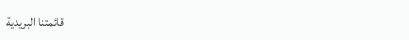قائمتنا البريدية